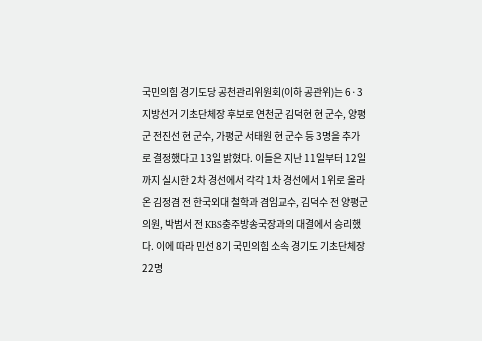국민의힘 경기도당 공천관리위원회(이하 공관위)는 6·3 지방선거 기초단체장 후보로 연천군 김덕현 현 군수, 양평군 전진선 현 군수, 가평군 서태원 현 군수 등 3명을 추가로 결정했다고 13일 밝혔다. 이들은 지난 11일부터 12일까지 실시한 2차 경선에서 각각 1차 경선에서 1위로 올라온 김정겸 전 한국외대 철학과 겸임교수, 김덕수 전 양평군의원, 박범서 전 KBS충주방송국장과의 대결에서 승리했다. 이에 따라 민선 8기 국민의힘 소속 경기도 기초단체장 22명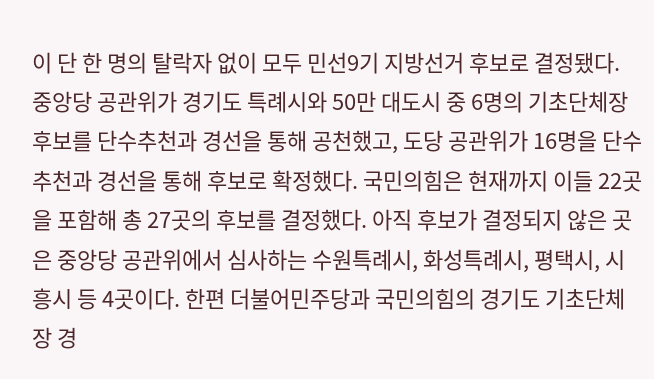이 단 한 명의 탈락자 없이 모두 민선9기 지방선거 후보로 결정됐다. 중앙당 공관위가 경기도 특례시와 50만 대도시 중 6명의 기초단체장 후보를 단수추천과 경선을 통해 공천했고, 도당 공관위가 16명을 단수추천과 경선을 통해 후보로 확정했다. 국민의힘은 현재까지 이들 22곳을 포함해 총 27곳의 후보를 결정했다. 아직 후보가 결정되지 않은 곳은 중앙당 공관위에서 심사하는 수원특례시, 화성특례시, 평택시, 시흥시 등 4곳이다. 한편 더불어민주당과 국민의힘의 경기도 기초단체장 경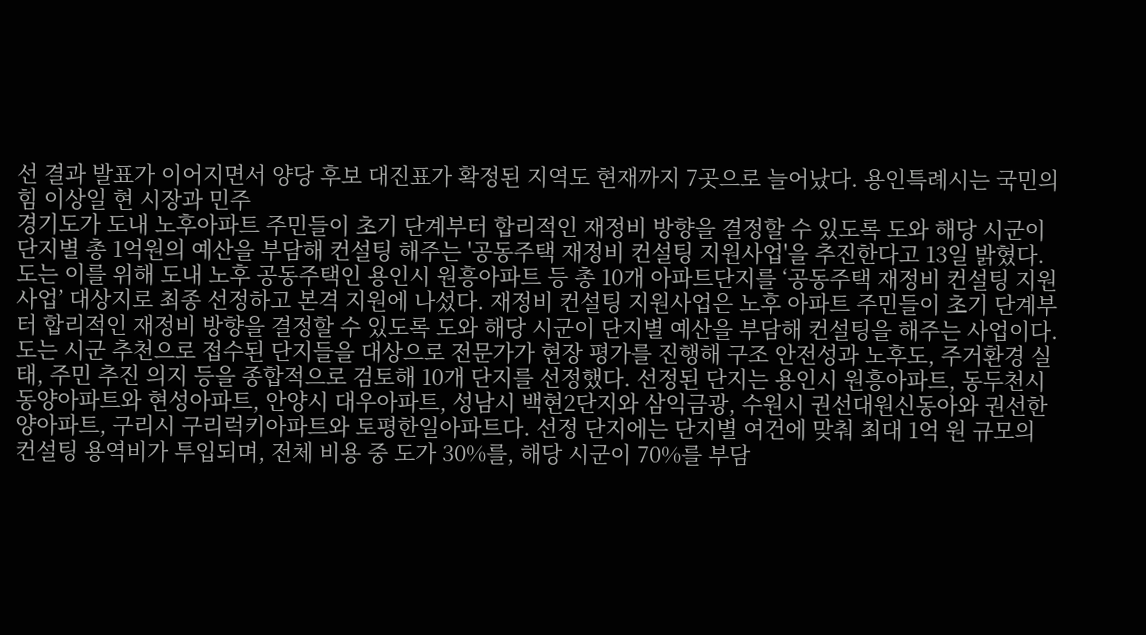선 결과 발표가 이어지면서 양당 후보 대진표가 확정된 지역도 현재까지 7곳으로 늘어났다. 용인특례시는 국민의힘 이상일 현 시장과 민주
경기도가 도내 노후아파트 주민들이 초기 단계부터 합리적인 재정비 방향을 결정할 수 있도록 도와 해당 시군이 단지별 총 1억원의 예산을 부담해 컨설팅 해주는 '공동주택 재정비 컨설팅 지원사업'을 추진한다고 13일 밝혔다. 도는 이를 위해 도내 노후 공동주택인 용인시 원흥아파트 등 총 10개 아파트단지를 ‘공동주택 재정비 컨설팅 지원사업’ 대상지로 최종 선정하고 본격 지원에 나섰다. 재정비 컨설팅 지원사업은 노후 아파트 주민들이 초기 단계부터 합리적인 재정비 방향을 결정할 수 있도록 도와 해당 시군이 단지별 예산을 부담해 컨설팅을 해주는 사업이다. 도는 시군 추천으로 접수된 단지들을 대상으로 전문가가 현장 평가를 진행해 구조 안전성과 노후도, 주거환경 실태, 주민 추진 의지 등을 종합적으로 검토해 10개 단지를 선정했다. 선정된 단지는 용인시 원흥아파트, 동두천시 동양아파트와 현성아파트, 안양시 대우아파트, 성남시 백현2단지와 삼익금광, 수원시 권선대원신동아와 권선한양아파트, 구리시 구리럭키아파트와 토평한일아파트다. 선정 단지에는 단지별 여건에 맞춰 최대 1억 원 규모의 컨설팅 용역비가 투입되며, 전체 비용 중 도가 30%를, 해당 시군이 70%를 부담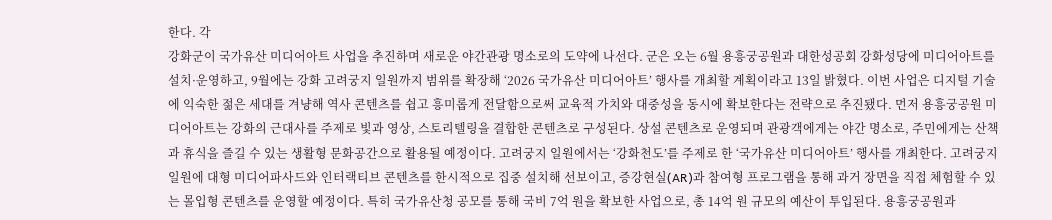한다. 각
강화군이 국가유산 미디어아트 사업을 추진하며 새로운 야간관광 명소로의 도약에 나선다. 군은 오는 6월 용흥궁공원과 대한성공회 강화성당에 미디어아트를 설치·운영하고, 9월에는 강화 고려궁지 일원까지 범위를 확장해 ‘2026 국가유산 미디어아트’ 행사를 개최할 계획이라고 13일 밝혔다. 이번 사업은 디지털 기술에 익숙한 젊은 세대를 겨냥해 역사 콘텐츠를 쉽고 흥미롭게 전달함으로써 교육적 가치와 대중성을 동시에 확보한다는 전략으로 추진됐다. 먼저 용흥궁공원 미디어아트는 강화의 근대사를 주제로 빛과 영상, 스토리텔링을 결합한 콘텐츠로 구성된다. 상설 콘텐츠로 운영되며 관광객에게는 야간 명소로, 주민에게는 산책과 휴식을 즐길 수 있는 생활형 문화공간으로 활용될 예정이다. 고려궁지 일원에서는 ‘강화천도’를 주제로 한 ‘국가유산 미디어아트’ 행사를 개최한다. 고려궁지 일원에 대형 미디어파사드와 인터랙티브 콘텐츠를 한시적으로 집중 설치해 선보이고, 증강현실(AR)과 참여형 프로그램을 통해 과거 장면을 직접 체험할 수 있는 몰입형 콘텐츠를 운영할 예정이다. 특히 국가유산청 공모를 통해 국비 7억 원을 확보한 사업으로, 총 14억 원 규모의 예산이 투입된다. 용흥궁공원과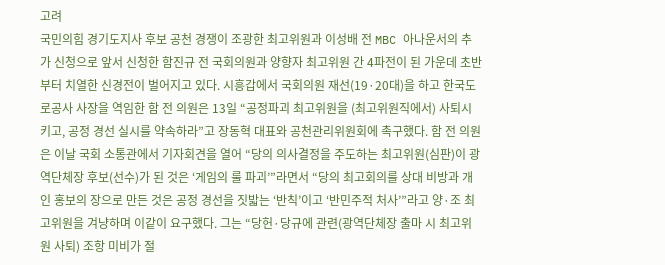고려
국민의힘 경기도지사 후보 공천 경쟁이 조광한 최고위원과 이성배 전 MBC 아나운서의 추가 신청으로 앞서 신청한 함진규 전 국회의원과 양향자 최고위원 간 4파전이 된 가운데 초반부터 치열한 신경전이 벌어지고 있다. 시흥갑에서 국회의원 재선(19·20대)을 하고 한국도로공사 사장을 역임한 함 전 의원은 13일 “공정파괴 최고위원을 (최고위원직에서) 사퇴시키고, 공정 경선 실시를 약속하라”고 장동혁 대표와 공천관리위원회에 촉구했다. 함 전 의원은 이날 국회 소통관에서 기자회견을 열어 “당의 의사결정을 주도하는 최고위원(심판)이 광역단체장 후보(선수)가 된 것은 ‘게임의 룰 파괴’”라면서 “당의 최고회의를 상대 비방과 개인 홍보의 장으로 만든 것은 공정 경선을 짓밟는 ‘반칙’이고 ‘반민주적 처사’”라고 양·조 최고위원을 겨냥하며 이같이 요구했다. 그는 “당헌·당규에 관련(광역단체장 출마 시 최고위원 사퇴) 조항 미비가 절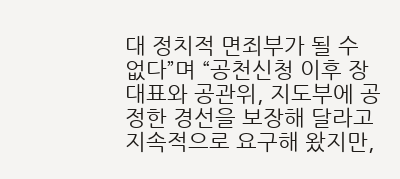대 정치적 면죄부가 될 수 없다”며 “공천신청 이후 장 대표와 공관위, 지도부에 공정한 경선을 보장해 달라고 지속적으로 요구해 왔지만,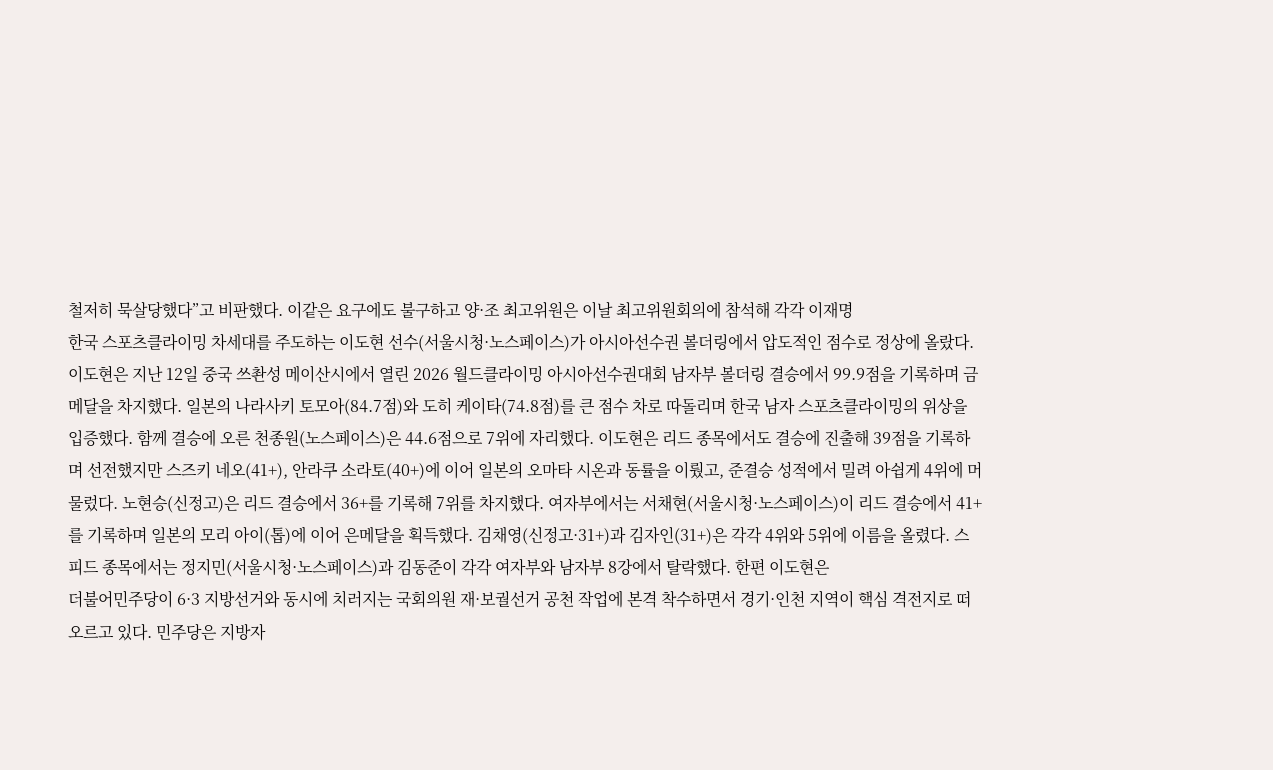철저히 묵살당했다”고 비판했다. 이같은 요구에도 불구하고 양·조 최고위원은 이날 최고위원회의에 참석해 각각 이재명
한국 스포츠클라이밍 차세대를 주도하는 이도현 선수(서울시청·노스페이스)가 아시아선수권 볼더링에서 압도적인 점수로 정상에 올랐다. 이도현은 지난 12일 중국 쓰촨성 메이산시에서 열린 2026 월드클라이밍 아시아선수권대회 남자부 볼더링 결승에서 99.9점을 기록하며 금메달을 차지했다. 일본의 나라사키 토모아(84.7점)와 도히 케이타(74.8점)를 큰 점수 차로 따돌리며 한국 남자 스포츠클라이밍의 위상을 입증했다. 함께 결승에 오른 천종원(노스페이스)은 44.6점으로 7위에 자리했다. 이도현은 리드 종목에서도 결승에 진출해 39점을 기록하며 선전했지만 스즈키 네오(41+), 안라쿠 소라토(40+)에 이어 일본의 오마타 시온과 동률을 이뤘고, 준결승 성적에서 밀려 아쉽게 4위에 머물렀다. 노현승(신정고)은 리드 결승에서 36+를 기록해 7위를 차지했다. 여자부에서는 서채현(서울시청·노스페이스)이 리드 결승에서 41+를 기록하며 일본의 모리 아이(톱)에 이어 은메달을 획득했다. 김채영(신정고·31+)과 김자인(31+)은 각각 4위와 5위에 이름을 올렸다. 스피드 종목에서는 정지민(서울시청·노스페이스)과 김동준이 각각 여자부와 남자부 8강에서 탈락했다. 한편 이도현은
더불어민주당이 6·3 지방선거와 동시에 치러지는 국회의원 재·보궐선거 공천 작업에 본격 착수하면서 경기·인천 지역이 핵심 격전지로 떠오르고 있다. 민주당은 지방자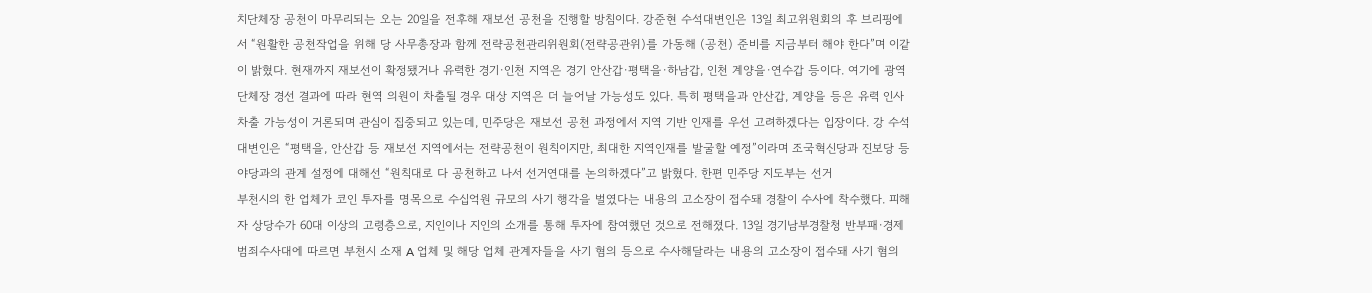치단체장 공천이 마무리되는 오는 20일을 전후해 재보선 공천을 진행할 방침이다. 강준현 수석대변인은 13일 최고위원회의 후 브리핑에서 “원활한 공천작업을 위해 당 사무총장과 함께 전략공천관리위원회(전략공관위)를 가동해 (공천) 준비를 지금부터 해야 한다”며 이같이 밝혔다. 현재까지 재보선이 확정됐거나 유력한 경기·인천 지역은 경기 안산갑·평택을·하남갑, 인천 계양을·연수갑 등이다. 여기에 광역단체장 경선 결과에 따라 현역 의원이 차출될 경우 대상 지역은 더 늘어날 가능성도 있다. 특히 평택을과 안산갑, 계양을 등은 유력 인사 차출 가능성이 거론되며 관심이 집중되고 있는데, 민주당은 재보선 공천 과정에서 지역 기반 인재를 우선 고려하겠다는 입장이다. 강 수석대변인은 “평택을, 안산갑 등 재보선 지역에서는 전략공천이 원칙이지만, 최대한 지역인재를 발굴할 예정”이라며 조국혁신당과 진보당 등 야당과의 관계 설정에 대해선 “원칙대로 다 공천하고 나서 선거연대를 논의하겠다”고 밝혔다. 한편 민주당 지도부는 선거
부천시의 한 업체가 코인 투자를 명목으로 수십억원 규모의 사기 행각을 벌였다는 내용의 고소장이 접수돼 경찰이 수사에 착수했다. 피해자 상당수가 60대 이상의 고령층으로, 지인이나 지인의 소개를 통해 투자에 참여했던 것으로 전해졌다. 13일 경기남부경찰청 반부패·경제범죄수사대에 따르면 부천시 소재 A 업체 및 해당 업체 관계자들을 사기 혐의 등으로 수사해달라는 내용의 고소장이 접수돼 사기 혐의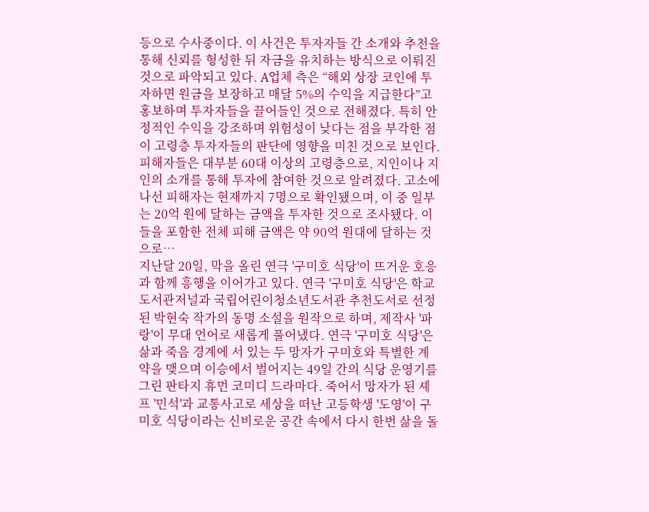등으로 수사중이다. 이 사건은 투자자들 간 소개와 추천을 통해 신뢰를 형성한 뒤 자금을 유치하는 방식으로 이뤄진 것으로 파악되고 있다. A업체 측은 “해외 상장 코인에 투자하면 원금을 보장하고 매달 5%의 수익을 지급한다”고 홍보하며 투자자들을 끌어들인 것으로 전해졌다. 특히 안정적인 수익을 강조하며 위험성이 낮다는 점을 부각한 점이 고령층 투자자들의 판단에 영향을 미친 것으로 보인다. 피해자들은 대부분 60대 이상의 고령층으로, 지인이나 지인의 소개를 통해 투자에 참여한 것으로 알려졌다. 고소에 나선 피해자는 현재까지 7명으로 확인됐으며, 이 중 일부는 20억 원에 달하는 금액을 투자한 것으로 조사됐다. 이들을 포함한 전체 피해 금액은 약 90억 원대에 달하는 것으로…
지난달 20일, 막을 올린 연극 '구미호 식당'이 뜨거운 호응과 함께 흥행을 이어가고 있다. 연극 '구미호 식당'은 학교도서관저널과 국립어린이청소년도서관 추천도서로 선정된 박현숙 작가의 동명 소설을 원작으로 하며, 제작사 '파랑'이 무대 언어로 새롭게 풀어냈다. 연극 '구미호 식당'은 삶과 죽음 경계에 서 있는 두 망자가 구미호와 특별한 계약을 맺으며 이승에서 벌어지는 49일 간의 식당 운영기를 그린 판타지 휴먼 코미디 드라마다. 죽어서 망자가 된 셰프 '민석'과 교통사고로 세상을 떠난 고등학생 '도영'이 구미호 식당이라는 신비로운 공간 속에서 다시 한번 삶을 돌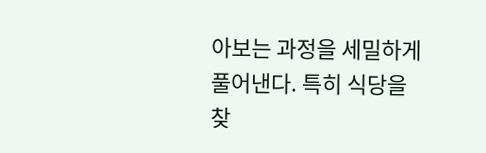아보는 과정을 세밀하게 풀어낸다. 특히 식당을 찾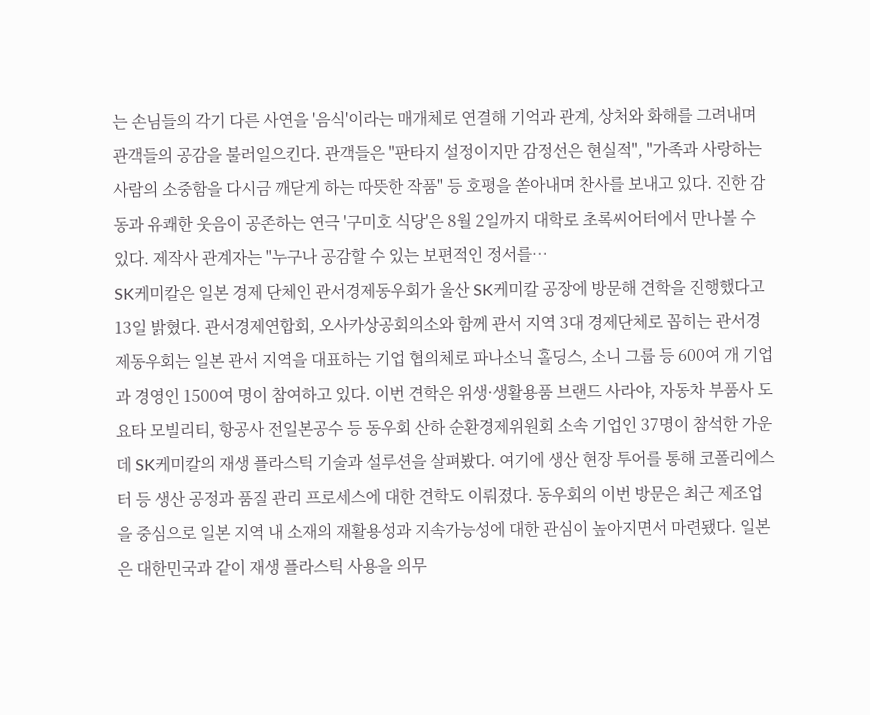는 손님들의 각기 다른 사연을 '음식'이라는 매개체로 연결해 기억과 관계, 상처와 화해를 그려내며 관객들의 공감을 불러일으킨다. 관객들은 "판타지 설정이지만 감정선은 현실적", "가족과 사랑하는 사람의 소중함을 다시금 깨닫게 하는 따뜻한 작품" 등 호평을 쏟아내며 찬사를 보내고 있다. 진한 감동과 유쾌한 웃음이 공존하는 연극 '구미호 식당'은 8월 2일까지 대학로 초록씨어터에서 만나볼 수 있다. 제작사 관계자는 "누구나 공감할 수 있는 보편적인 정서를…
SK케미칼은 일본 경제 단체인 관서경제동우회가 울산 SK케미칼 공장에 방문해 견학을 진행했다고 13일 밝혔다. 관서경제연합회, 오사카상공회의소와 함께 관서 지역 3대 경제단체로 꼽히는 관서경제동우회는 일본 관서 지역을 대표하는 기업 협의체로 파나소닉 홀딩스, 소니 그룹 등 600여 개 기업과 경영인 1500여 명이 참여하고 있다. 이번 견학은 위생·생활용품 브랜드 사라야, 자동차 부품사 도요타 모빌리티, 항공사 전일본공수 등 동우회 산하 순환경제위원회 소속 기업인 37명이 참석한 가운데 SK케미칼의 재생 플라스틱 기술과 설루션을 살펴봤다. 여기에 생산 현장 투어를 통해 코폴리에스터 등 생산 공정과 품질 관리 프로세스에 대한 견학도 이뤄졌다. 동우회의 이번 방문은 최근 제조업을 중심으로 일본 지역 내 소재의 재활용성과 지속가능성에 대한 관심이 높아지면서 마련됐다. 일본은 대한민국과 같이 재생 플라스틱 사용을 의무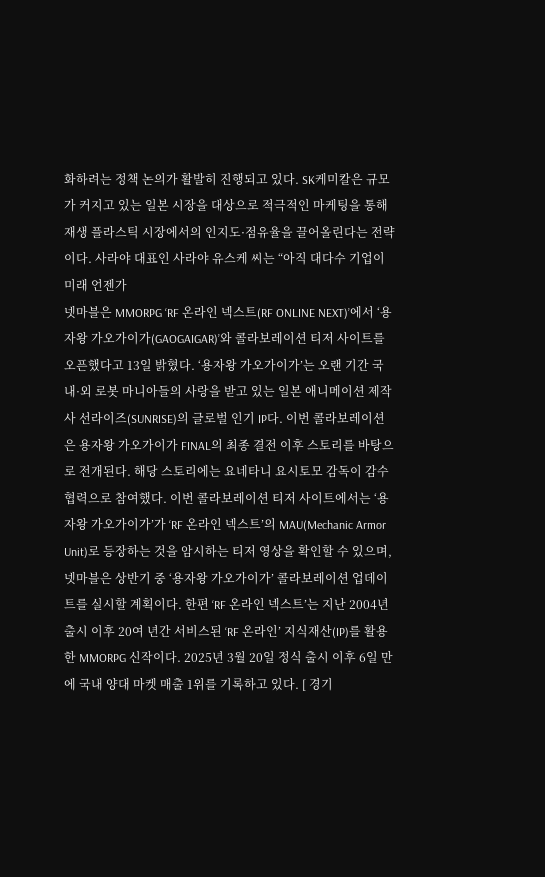화하려는 정책 논의가 활발히 진행되고 있다. SK케미칼은 규모가 커지고 있는 일본 시장을 대상으로 적극적인 마케팅을 통해 재생 플라스틱 시장에서의 인지도·점유율을 끌어올린다는 전략이다. 사라야 대표인 사라야 유스케 씨는 “아직 대다수 기업이 미래 언젠가
넷마블은 MMORPG ‘RF 온라인 넥스트(RF ONLINE NEXT)’에서 ‘용자왕 가오가이가(GAOGAIGAR)’와 콜라보레이션 티저 사이트를 오픈했다고 13일 밝혔다. ‘용자왕 가오가이가’는 오랜 기간 국내·외 로봇 마니아들의 사랑을 받고 있는 일본 애니메이션 제작사 선라이즈(SUNRISE)의 글로벌 인기 IP다. 이번 콜라보레이션은 용자왕 가오가이가 FINAL의 최종 결전 이후 스토리를 바탕으로 전개된다. 해당 스토리에는 요네타니 요시토모 감독이 감수 협력으로 참여했다. 이번 콜라보레이션 티저 사이트에서는 ‘용자왕 가오가이가’가 ‘RF 온라인 넥스트’의 MAU(Mechanic Armor Unit)로 등장하는 것을 암시하는 티저 영상을 확인할 수 있으며, 넷마블은 상반기 중 ‘용자왕 가오가이가’ 콜라보레이션 업데이트를 실시할 계획이다. 한편 ‘RF 온라인 넥스트’는 지난 2004년 출시 이후 20여 년간 서비스된 ‘RF 온라인’ 지식재산(IP)를 활용한 MMORPG 신작이다. 2025년 3월 20일 정식 출시 이후 6일 만에 국내 양대 마켓 매출 1위를 기록하고 있다. [ 경기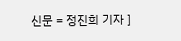신문 = 정진희 기자 ]